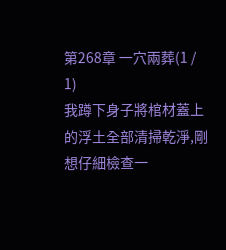第268章 一穴兩葬(1 / 1)
我蹲下身子將棺材蓋上的浮土全部清掃乾淨,剛想仔細檢查一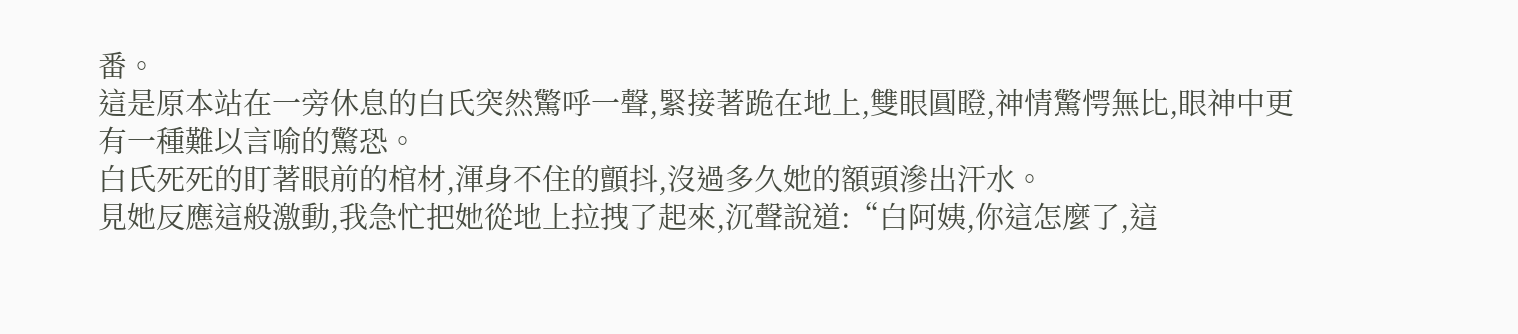番。
這是原本站在一旁休息的白氏突然驚呼一聲,緊接著跪在地上,雙眼圓瞪,神情驚愕無比,眼神中更有一種難以言喻的驚恐。
白氏死死的盯著眼前的棺材,渾身不住的顫抖,沒過多久她的額頭滲出汗水。
見她反應這般激動,我急忙把她從地上拉拽了起來,沉聲說道:“白阿姨,你這怎麼了,這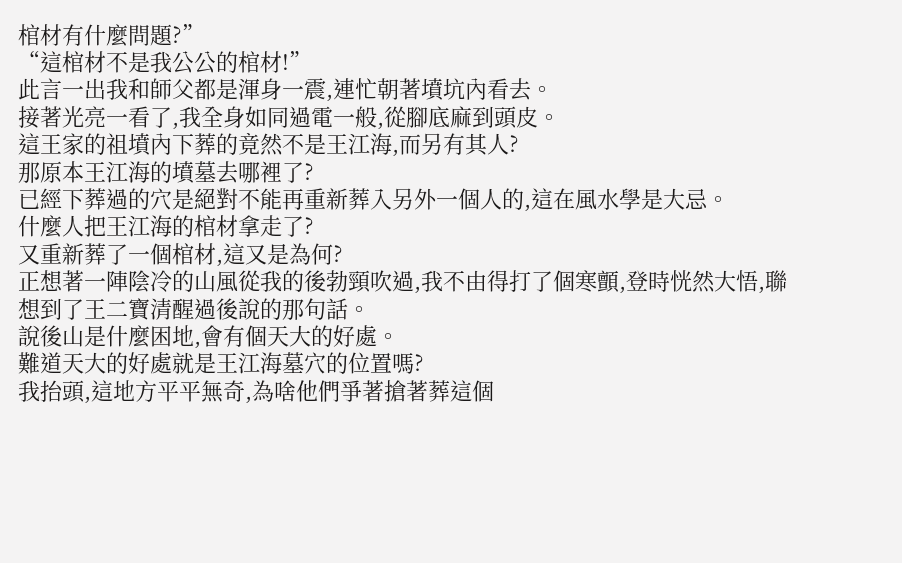棺材有什麼問題?”
“這棺材不是我公公的棺材!”
此言一出我和師父都是渾身一震,連忙朝著墳坑內看去。
接著光亮一看了,我全身如同過電一般,從腳底麻到頭皮。
這王家的祖墳內下葬的竟然不是王江海,而另有其人?
那原本王江海的墳墓去哪裡了?
已經下葬過的穴是絕對不能再重新葬入另外一個人的,這在風水學是大忌。
什麼人把王江海的棺材拿走了?
又重新葬了一個棺材,這又是為何?
正想著一陣陰冷的山風從我的後勃頸吹過,我不由得打了個寒顫,登時恍然大悟,聯想到了王二寶清醒過後說的那句話。
說後山是什麼困地,會有個天大的好處。
難道天大的好處就是王江海墓穴的位置嗎?
我抬頭,這地方平平無奇,為啥他們爭著搶著葬這個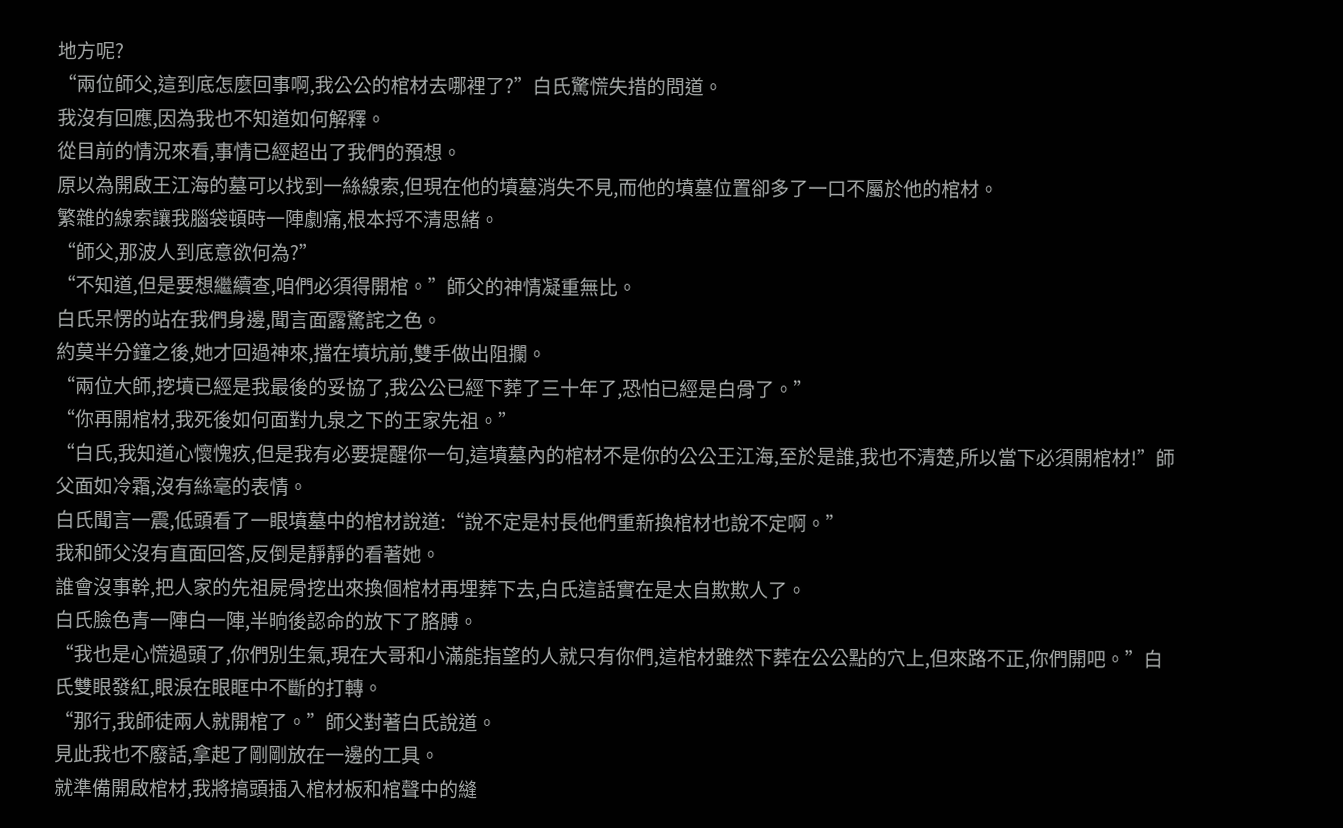地方呢?
“兩位師父,這到底怎麼回事啊,我公公的棺材去哪裡了?”白氏驚慌失措的問道。
我沒有回應,因為我也不知道如何解釋。
從目前的情況來看,事情已經超出了我們的預想。
原以為開啟王江海的墓可以找到一絲線索,但現在他的墳墓消失不見,而他的墳墓位置卻多了一口不屬於他的棺材。
繁雜的線索讓我腦袋頓時一陣劇痛,根本捋不清思緒。
“師父,那波人到底意欲何為?”
“不知道,但是要想繼續查,咱們必須得開棺。”師父的神情凝重無比。
白氏呆愣的站在我們身邊,聞言面露驚詫之色。
約莫半分鐘之後,她才回過神來,擋在墳坑前,雙手做出阻攔。
“兩位大師,挖墳已經是我最後的妥協了,我公公已經下葬了三十年了,恐怕已經是白骨了。”
“你再開棺材,我死後如何面對九泉之下的王家先祖。”
“白氏,我知道心懷愧疚,但是我有必要提醒你一句,這墳墓內的棺材不是你的公公王江海,至於是誰,我也不清楚,所以當下必須開棺材!”師父面如冷霜,沒有絲毫的表情。
白氏聞言一震,低頭看了一眼墳墓中的棺材說道:“說不定是村長他們重新換棺材也說不定啊。”
我和師父沒有直面回答,反倒是靜靜的看著她。
誰會沒事幹,把人家的先祖屍骨挖出來換個棺材再埋葬下去,白氏這話實在是太自欺欺人了。
白氏臉色青一陣白一陣,半晌後認命的放下了胳膊。
“我也是心慌過頭了,你們別生氣,現在大哥和小滿能指望的人就只有你們,這棺材雖然下葬在公公點的穴上,但來路不正,你們開吧。”白氏雙眼發紅,眼淚在眼眶中不斷的打轉。
“那行,我師徒兩人就開棺了。”師父對著白氏說道。
見此我也不廢話,拿起了剛剛放在一邊的工具。
就準備開啟棺材,我將搞頭插入棺材板和棺聲中的縫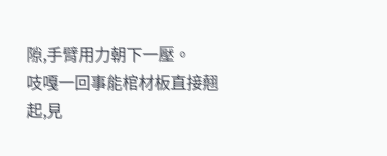隙,手臂用力朝下一壓。
吱嘎一回事能棺材板直接翹起,見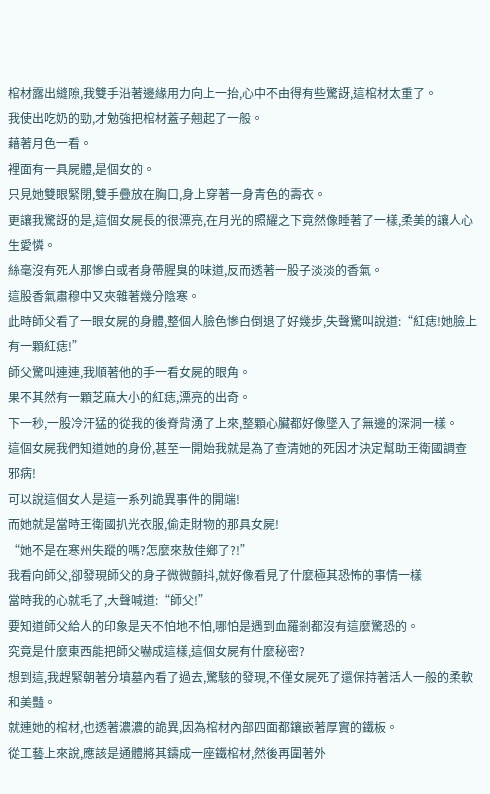棺材露出縫隙,我雙手沿著邊緣用力向上一抬,心中不由得有些驚訝,這棺材太重了。
我使出吃奶的勁,才勉強把棺材蓋子翹起了一般。
藉著月色一看。
裡面有一具屍體,是個女的。
只見她雙眼緊閉,雙手疊放在胸口,身上穿著一身青色的壽衣。
更讓我驚訝的是,這個女屍長的很漂亮,在月光的照耀之下竟然像睡著了一樣,柔美的讓人心生愛憐。
絲毫沒有死人那慘白或者身帶腥臭的味道,反而透著一股子淡淡的香氣。
這股香氣肅穆中又夾雜著幾分陰寒。
此時師父看了一眼女屍的身體,整個人臉色慘白倒退了好幾步,失聲驚叫說道:“紅痣!她臉上有一顆紅痣!”
師父驚叫連連,我順著他的手一看女屍的眼角。
果不其然有一顆芝麻大小的紅痣,漂亮的出奇。
下一秒,一股冷汗猛的從我的後脊背湧了上來,整顆心臟都好像墜入了無邊的深洞一樣。
這個女屍我們知道她的身份,甚至一開始我就是為了查清她的死因才決定幫助王衛國調查邪病!
可以說這個女人是這一系列詭異事件的開端!
而她就是當時王衛國扒光衣服,偷走財物的那具女屍!
“她不是在寒州失蹤的嗎?怎麼來敖佳鄉了?!”
我看向師父,卻發現師父的身子微微顫抖,就好像看見了什麼極其恐怖的事情一樣
當時我的心就毛了,大聲喊道:“師父!”
要知道師父給人的印象是天不怕地不怕,哪怕是遇到血羅剎都沒有這麼驚恐的。
究竟是什麼東西能把師父嚇成這樣,這個女屍有什麼秘密?
想到這,我趕緊朝著分墳墓內看了過去,驚駭的發現,不僅女屍死了還保持著活人一般的柔軟和美豔。
就連她的棺材,也透著濃濃的詭異,因為棺材內部四面都鑲嵌著厚實的鐵板。
從工藝上來說,應該是通體將其鑄成一座鐵棺材,然後再圍著外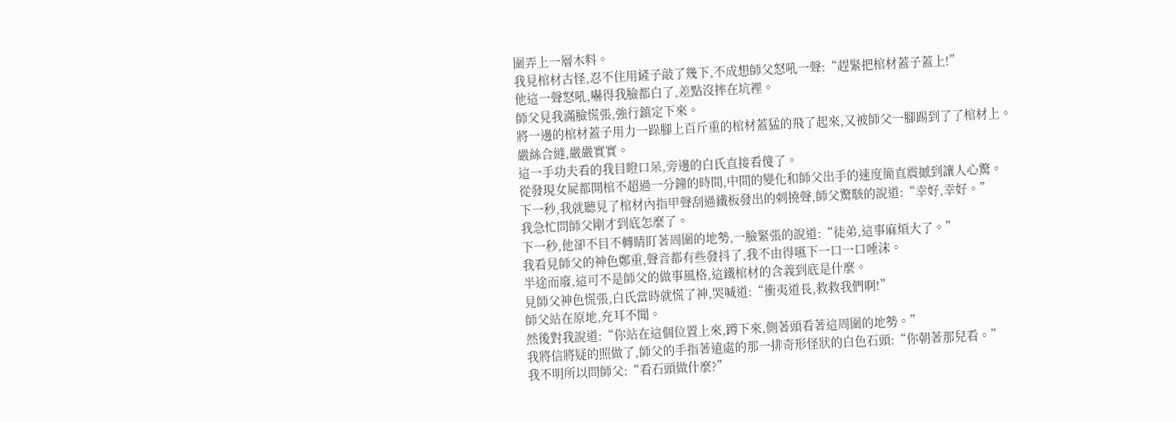圍弄上一層木料。
我見棺材古怪,忍不住用鏟子敲了幾下,不成想師父怒吼一聲:“趕緊把棺材蓋子蓋上!”
他這一聲怒吼,嚇得我臉都白了,差點沒摔在坑裡。
師父見我滿臉慌張,強行鎮定下來。
將一邊的棺材蓋子用力一跺腳上百斤重的棺材蓋猛的飛了起來,又被師父一腳踢到了了棺材上。
嚴絲合縫,嚴嚴實實。
這一手功夫看的我目瞪口呆,旁邊的白氏直接看傻了。
從發現女屍都開棺不超過一分鐘的時間,中間的變化和師父出手的速度簡直震撼到讓人心驚。
下一秒,我就聽見了棺材內指甲聲刮過鐵板發出的刺撓聲,師父驚駭的說道:“幸好,幸好。”
我急忙問師父剛才到底怎麼了。
下一秒,他卻不目不轉睛盯著周圍的地勢,一臉緊張的說道:“徒弟,這事麻煩大了。”
我看見師父的神色鄭重,聲音都有些發抖了,我不由得嚥下一口一口唾沫。
半途而廢,這可不是師父的做事風格,這鐵棺材的含義到底是什麼。
見師父神色慌張,白氏當時就慌了神,哭喊道:“衝夷道長,救救我們啊!”
師父站在原地,充耳不聞。
然後對我說道:“你站在這個位置上來,蹲下來,側著頭看著這周圍的地勢。”
我將信將疑的照做了,師父的手指著遠處的那一排奇形怪狀的白色石頭:“你朝著那兒看。”
我不明所以問師父:“看石頭做什麼?”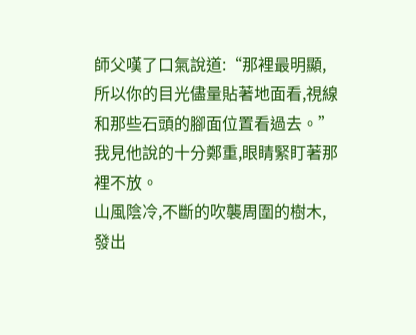師父嘆了口氣說道:“那裡最明顯,所以你的目光儘量貼著地面看,視線和那些石頭的腳面位置看過去。”
我見他說的十分鄭重,眼睛緊盯著那裡不放。
山風陰冷,不斷的吹襲周圍的樹木,發出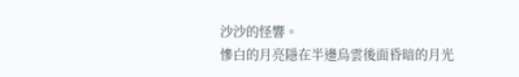沙沙的怪響。
慘白的月亮隱在半邊烏雲後面昏暗的月光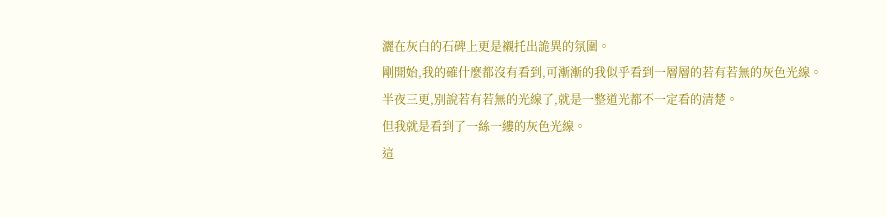灑在灰白的石碑上更是襯托出詭異的氛圍。
剛開始,我的確什麼都沒有看到,可漸漸的我似乎看到一層層的若有若無的灰色光線。
半夜三更,別說若有若無的光線了,就是一整道光都不一定看的清楚。
但我就是看到了一絲一縷的灰色光線。
這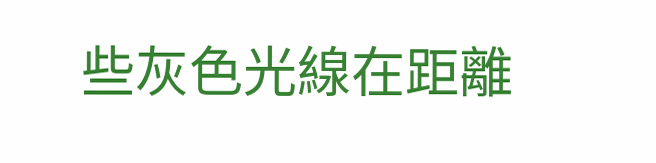些灰色光線在距離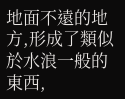地面不遠的地方,形成了類似於水浪一般的東西,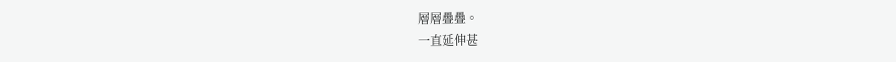層層疊疊。
一直延伸甚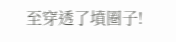至穿透了墳圈子!